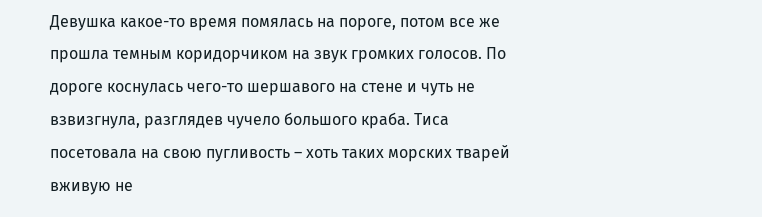Девушка какое-то время помялась на пороге, потом все же прошла темным коридорчиком на звук громких голосов. По дороге коснулась чего-то шершавого на стене и чуть не взвизгнула, разглядев чучело большого краба. Тиса посетовала на свою пугливость – хоть таких морских тварей вживую не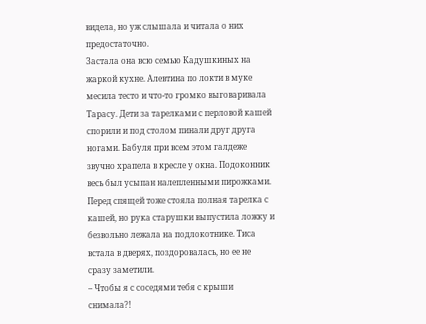видела, но уж слышала и читала о них предостаточно.
Застала она всю семью Кадушкиных на жаркой кухне. Алевтина по локти в муке месила тесто и что-то громко выговаривала Тарасу. Дети за тарелками с перловой кашей спорили и под столом пинали друг друга ногами. Бабуля при всем этом галдеже звучно храпела в кресле у окна. Подоконник весь был усыпан налепленными пирожками. Перед спящей тоже стояла полная тарелка с кашей, но рука старушки выпустила ложку и безвольно лежала на подлокотнике. Тиса встала в дверях, поздоровалась, но ее не сразу заметили.
– Чтобы я с соседями тебя с крыши снимала?!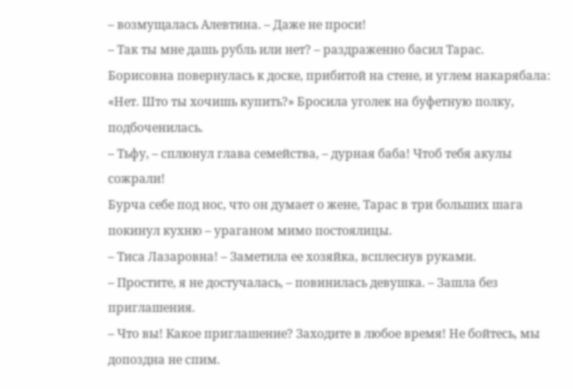– возмущалась Алевтина. – Даже не проси!
– Так ты мне дашь рубль или нет? – раздраженно басил Тарас.
Борисовна повернулась к доске, прибитой на стене, и углем накарябала: «Нет. Што ты хочишь купить?» Бросила уголек на буфетную полку, подбоченилась.
– Тьфу, – сплюнул глава семейства, – дурная баба! Чтоб тебя акулы сожрали!
Бурча себе под нос, что он думает о жене, Тарас в три больших шага покинул кухню – ураганом мимо постоялицы.
– Тиса Лазаровна! – Заметила ее хозяйка, всплеснув руками.
– Простите, я не достучалась, – повинилась девушка. – Зашла без приглашения.
– Что вы! Какое приглашение? Заходите в любое время! Не бойтесь, мы допоздна не спим.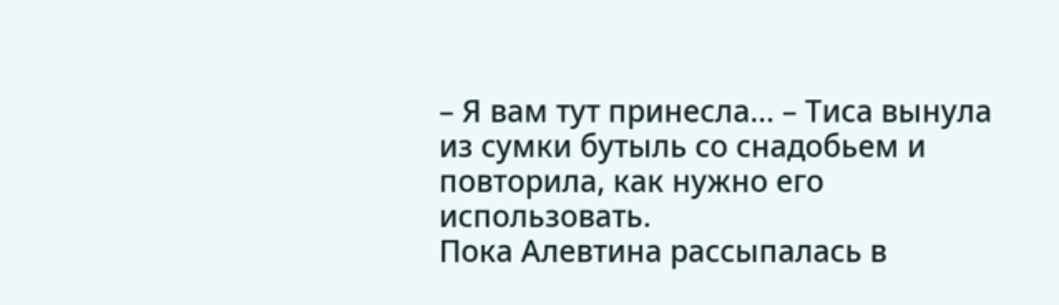– Я вам тут принесла… – Тиса вынула из сумки бутыль со снадобьем и повторила, как нужно его использовать.
Пока Алевтина рассыпалась в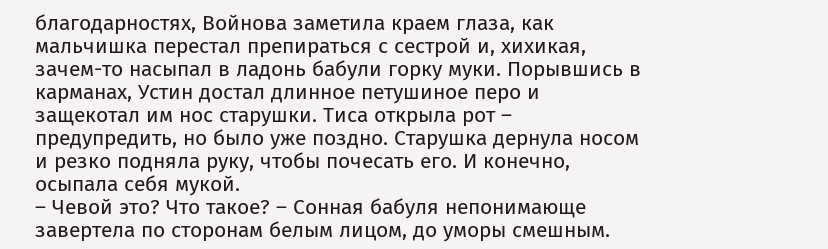благодарностях, Войнова заметила краем глаза, как мальчишка перестал препираться с сестрой и, хихикая, зачем-то насыпал в ладонь бабули горку муки. Порывшись в карманах, Устин достал длинное петушиное перо и защекотал им нос старушки. Тиса открыла рот – предупредить, но было уже поздно. Старушка дернула носом и резко подняла руку, чтобы почесать его. И конечно, осыпала себя мукой.
– Чевой это? Что такое? – Сонная бабуля непонимающе завертела по сторонам белым лицом, до уморы смешным.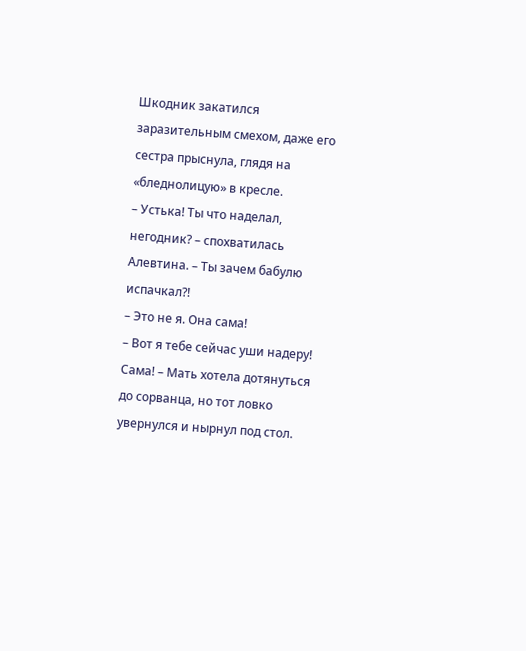Шкодник закатился заразительным смехом, даже его сестра прыснула, глядя на «бледнолицую» в кресле.
– Устька! Ты что наделал, негодник? – спохватилась Алевтина. – Ты зачем бабулю испачкал?!
– Это не я. Она сама!
– Вот я тебе сейчас уши надеру! Сама! – Мать хотела дотянуться до сорванца, но тот ловко увернулся и нырнул под стол.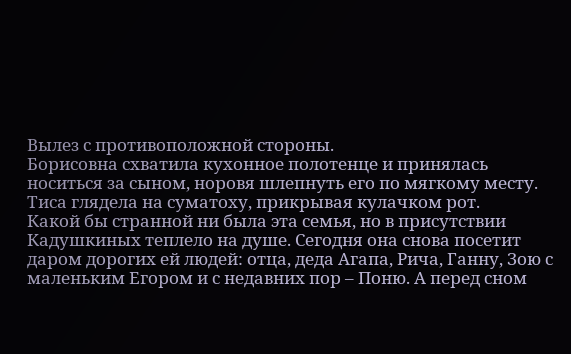Вылез с противоположной стороны.
Борисовна схватила кухонное полотенце и принялась носиться за сыном, норовя шлепнуть его по мягкому месту.
Тиса глядела на суматоху, прикрывая кулачком рот.
Какой бы странной ни была эта семья, но в присутствии Кадушкиных теплело на душе. Сегодня она снова посетит даром дорогих ей людей: отца, деда Агапа, Рича, Ганну, Зою с маленьким Егором и с недавних пор – Поню. А перед сном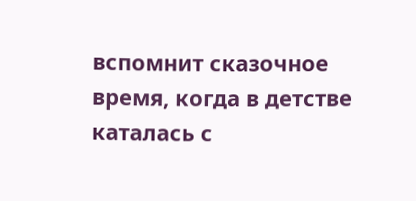вспомнит сказочное время, когда в детстве каталась с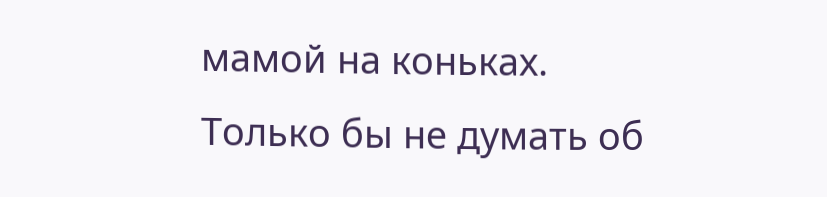мамой на коньках.
Только бы не думать об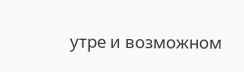утре и возможном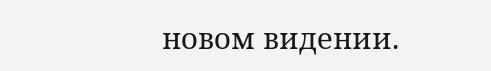новом видении.